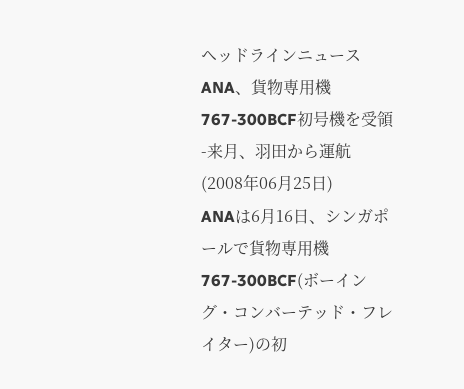ヘッドラインニュース
ANA、貨物専用機767-300BCF初号機を受領-来月、羽田から運航
(2008年06月25日)
ANAは6月16日、シンガポールで貨物専用機767-300BCF(ボーイング・コンバーテッド・フレイター)の初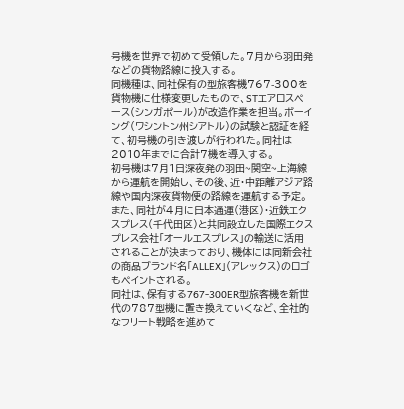号機を世界で初めて受領した。7月から羽田発などの貨物路線に投入する。
同機種は、同社保有の型旅客機767-300を貨物機に仕様変更したもので、STエアロスペース(シンガポール)が改造作業を担当。ボーイング(ワシントン州シアトル)の試験と認証を経て、初号機の引き渡しが行われた。同社は2010年までに合計7機を導入する。
初号機は7月1日深夜発の羽田~関空~上海線から運航を開始し、その後、近・中距離アジア路線や国内深夜貨物便の路線を運航する予定。また、同社が4月に日本通運(港区)・近鉄エクスプレス(千代田区)と共同設立した国際エクスプレス会社「オールエスプレス」の輸送に活用されることが決まっており、機体には同新会社の商品ブランド名「ALLEX」(アレックス)のロゴもペイントされる。
同社は、保有する767-300ER型旅客機を新世代の787型機に置き換えていくなど、全社的なフリート戦略を進めて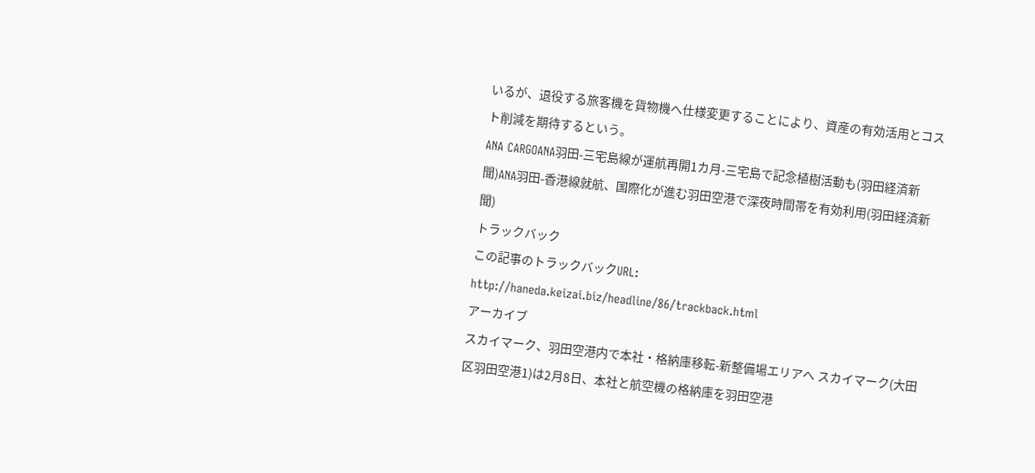いるが、退役する旅客機を貨物機へ仕様変更することにより、資産の有効活用とコスト削減を期待するという。
ANA CARGOANA羽田-三宅島線が運航再開1カ月-三宅島で記念植樹活動も(羽田経済新聞)ANA羽田-香港線就航、国際化が進む羽田空港で深夜時間帯を有効利用(羽田経済新聞)
トラックバック
この記事のトラックバックURL:
http://haneda.keizai.biz/headline/86/trackback.html
アーカイブ
スカイマーク、羽田空港内で本社・格納庫移転-新整備場エリアへ スカイマーク(大田区羽田空港1)は2月8日、本社と航空機の格納庫を羽田空港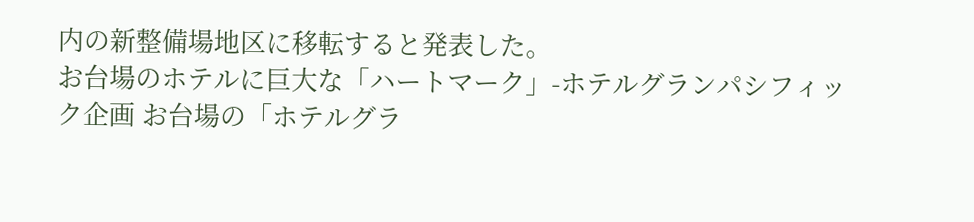内の新整備場地区に移転すると発表した。
お台場のホテルに巨大な「ハートマーク」-ホテルグランパシフィック企画 お台場の「ホテルグラ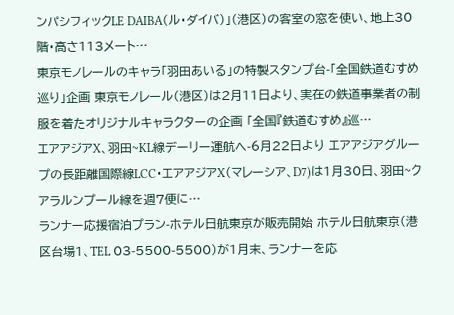ンパシフィックLE DAIBA(ル・ダイバ)」(港区)の客室の窓を使い、地上30階・高さ113メート…
東京モノレールのキャラ「羽田あいる」の特製スタンプ台-「全国鉄道むすめ巡り」企画 東京モノレール(港区)は2月11日より、実在の鉄道事業者の制服を着たオリジナルキャラクターの企画 「全国『鉄道むすめ』巡…
エアアジアX、羽田~KL線デーリー運航へ-6月22日より エアアジアグループの長距離国際線LCC・エアアジアX(マレーシア、D7)は1月30日、羽田~クアラルンプール線を週7便に…
ランナー応援宿泊プラン-ホテル日航東京が販売開始 ホテル日航東京(港区台場1、TEL 03-5500-5500)が1月末、ランナーを応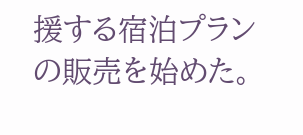援する宿泊プランの販売を始めた。